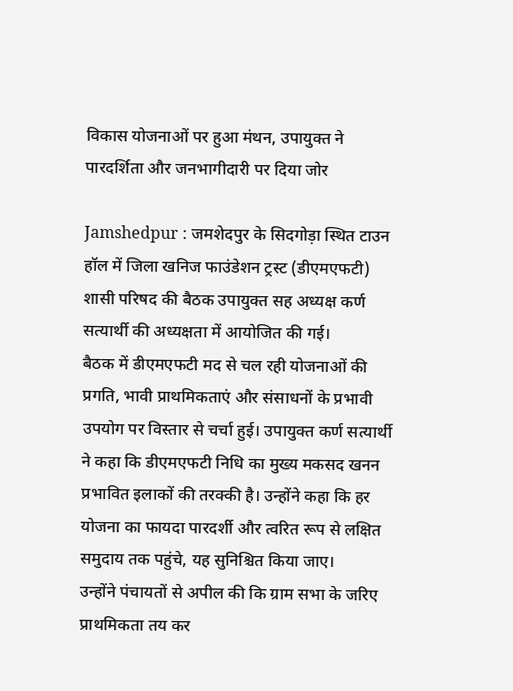विकास योजनाओं पर हुआ मंथन, उपायुक्त ने पारदर्शिता और जनभागीदारी पर दिया जोर

Jamshedpur : जमशेदपुर के सिदगोड़ा स्थित टाउन हॉल में जिला खनिज फाउंडेशन ट्रस्ट (डीएमएफटी) शासी परिषद की बैठक उपायुक्त सह अध्यक्ष कर्ण सत्यार्थी की अध्यक्षता में आयोजित की गई।
बैठक में डीएमएफटी मद से चल रही योजनाओं की प्रगति, भावी प्राथमिकताएं और संसाधनों के प्रभावी उपयोग पर विस्तार से चर्चा हुई। उपायुक्त कर्ण सत्यार्थी ने कहा कि डीएमएफटी निधि का मुख्य मकसद खनन प्रभावित इलाकों की तरक्की है। उन्होंने कहा कि हर योजना का फायदा पारदर्शी और त्वरित रूप से लक्षित समुदाय तक पहुंचे, यह सुनिश्चित किया जाए।
उन्होंने पंचायतों से अपील की कि ग्राम सभा के जरिए प्राथमिकता तय कर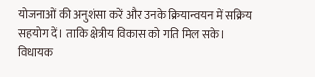योजनाओं की अनुशंसा करें और उनके क्रियान्वयन में सक्रिय सहयोग दें। ताकि क्षेत्रीय विकास को गति मिल सके।
विधायक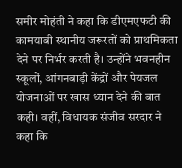समीर मोहंती ने कहा कि डीएमएफटी की कामयाबी स्थानीय जरूरतों को प्राथमिकता देने पर निर्भर करती है। उन्होंने भवनहीन स्कूलों, आंगनबाड़ी केंद्रों और पेयजल योजनाओं पर खास ध्यान देने की बात कही। वहीं, विधायक संजीव सरदार ने कहा कि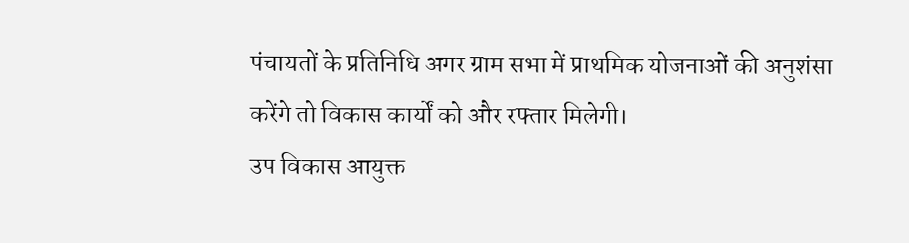पंचायतों के प्रतिनिधि अगर ग्राम सभा में प्राथमिक योजनाओं की अनुशंसा करेंगे तो विकास कार्यों को और रफ्तार मिलेगी।
उप विकास आयुक्त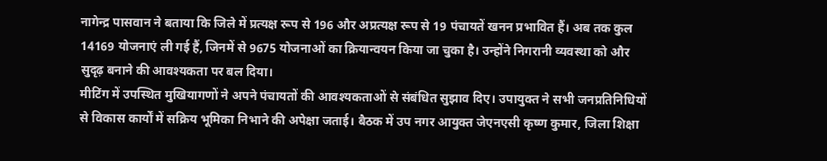नागेन्द्र पासवान ने बताया कि जिले में प्रत्यक्ष रूप से 196 और अप्रत्यक्ष रूप से 19 पंचायतें खनन प्रभावित हैं। अब तक कुल 14169 योजनाएं ली गई हैं, जिनमें से 9675 योजनाओं का क्रियान्वयन किया जा चुका है। उन्होंने निगरानी व्यवस्था को और सुदृढ़ बनाने की आवश्यकता पर बल दिया।
मीटिंग में उपस्थित मुखियागणों ने अपने पंचायतों की आवश्यकताओं से संबंधित सुझाव दिए। उपायुक्त ने सभी जनप्रतिनिधियों से विकास कार्यों में सक्रिय भूमिका निभाने की अपेक्षा जताई। बैठक में उप नगर आयुक्त जेएनएसी कृष्ण कुमार, जिला शिक्षा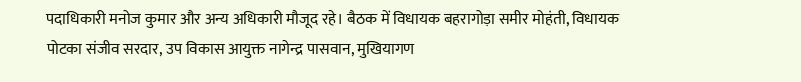पदाधिकारी मनोज कुमार और अन्य अधिकारी मौजूद रहे। बैठक में विधायक बहरागोड़ा समीर मोहंती, विधायक पोटका संजीव सरदार, उप विकास आयुक्त नागेन्द्र पासवान, मुखियागण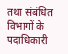तथा संबंधित विभागों के पदाधिकारी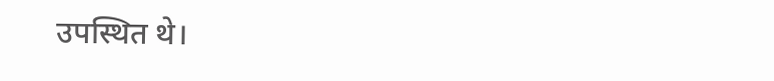उपस्थित थे।